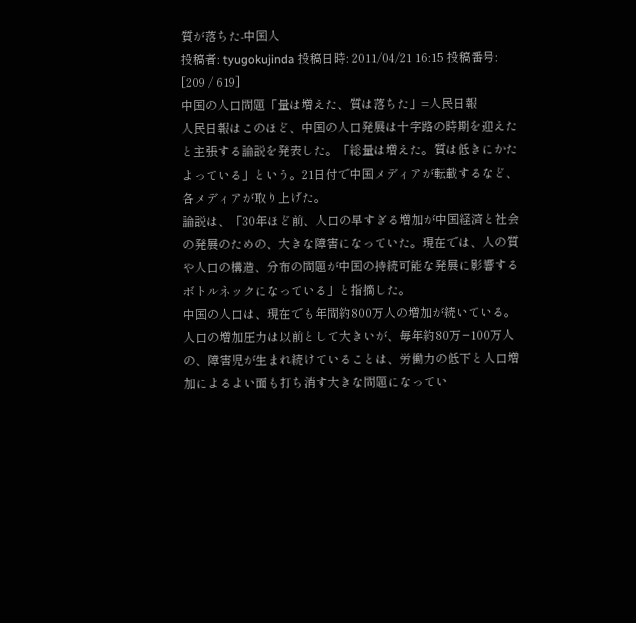質が落ちた-中国人
投稿者: tyugokujinda 投稿日時: 2011/04/21 16:15 投稿番号: [209 / 619]
中国の人口問題「量は増えた、質は落ちた」=人民日報
人民日報はこのほど、中国の人口発展は十字路の時期を迎えたと主張する論説を発表した。「総量は増えた。質は低きにかたよっている」という。21日付で中国メディアが転載するなど、各メディアが取り上げた。
論説は、「30年ほど前、人口の早すぎる増加が中国経済と社会の発展のための、大きな障害になっていた。現在では、人の質や人口の構造、分布の問題が中国の持続可能な発展に影響するボトルネックになっている」と指摘した。
中国の人口は、現在でも年間約800万人の増加が続いている。人口の増加圧力は以前として大きいが、毎年約80万−100万人の、障害児が生まれ続けていることは、労働力の低下と人口増加によるよい面も打ち消す大きな問題になってい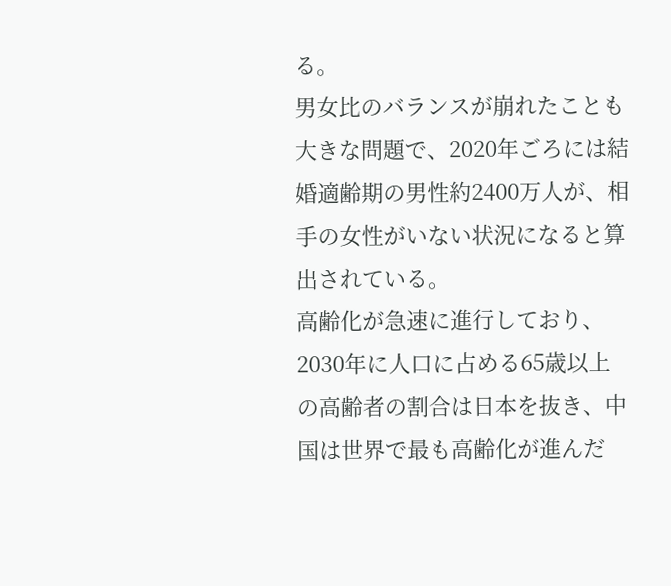る。
男女比のバランスが崩れたことも大きな問題で、2020年ごろには結婚適齢期の男性約2400万人が、相手の女性がいない状況になると算出されている。
高齢化が急速に進行しており、2030年に人口に占める65歳以上の高齢者の割合は日本を抜き、中国は世界で最も高齢化が進んだ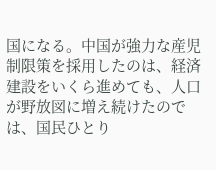国になる。中国が強力な産児制限策を採用したのは、経済建設をいくら進めても、人口が野放図に増え続けたのでは、国民ひとり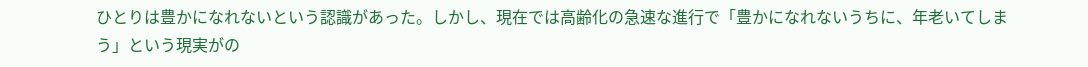ひとりは豊かになれないという認識があった。しかし、現在では高齢化の急速な進行で「豊かになれないうちに、年老いてしまう」という現実がの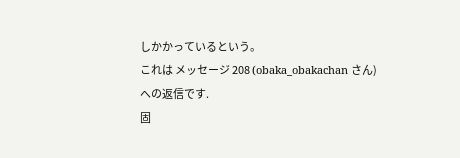しかかっているという。
これは メッセージ 208 (obaka_obakachan さん)への返信です.
固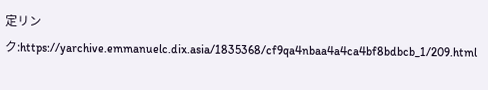定リンク:https://yarchive.emmanuelc.dix.asia/1835368/cf9qa4nbaa4a4ca4bf8bdbcb_1/209.html